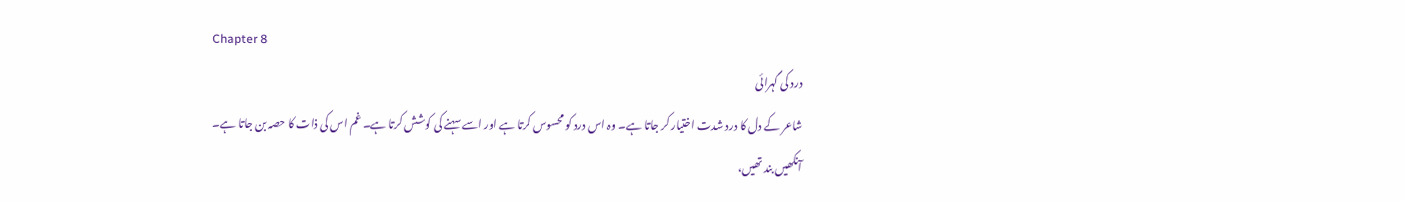Chapter 8
درد کی گہرائی
شاعر کے دل کا درد شدت اختیار کر جاتا ہے۔ وہ اس درد کو محسوس کرتا ہے اور اسے سہنے کی کوشش کرتا ہے۔ غم اس کی ذات کا حصہ بن جاتا ہے۔
آنکھیں بند تھیں،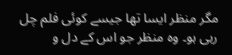مگر منظر ایسا تھا جیسے کوئی فلم چل رہی ہو۔ وہ منظر جو اس کے دل و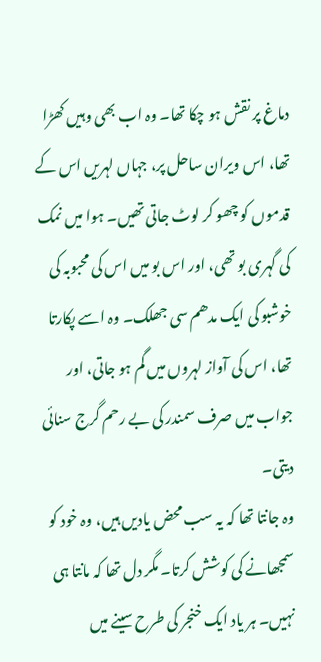دماغ پر نقش ہو چکا تھا۔ وہ اب بھی وہیں کھڑا تھا، اس ویران ساحل پر، جہاں لہریں اس کے قدموں کو چھو کر لوٹ جاتی تھیں۔ ہوا میں نمک کی گہری بو تھی، اور اس بو میں اس کی محبوبہ کی خوشبو کی ایک مدھم سی جھلک۔ وہ اسے پکارتا تھا، اس کی آواز لہروں میں گم ہو جاتی، اور جواب میں صرف سمندر کی بے رحم گرج سنائی دیتی۔
وہ جانتا تھا کہ یہ سب محض یادیں ہیں، وہ خود کو سمجھانے کی کوشش کرتا۔ مگر دل تھا کہ مانتا ہی نہیں۔ ہر یاد ایک خنجر کی طرح سینے میں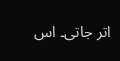اتر جاتی۔ اس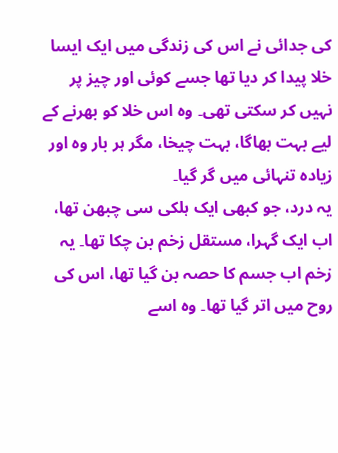کی جدائی نے اس کی زندگی میں ایک ایسا خلا پیدا کر دیا تھا جسے کوئی اور چیز پر نہیں کر سکتی تھی۔ وہ اس خلا کو بھرنے کے لیے بہت بھاگا، بہت چیخا، مگر ہر بار وہ اور زیادہ تنہائی میں گر گیا۔
یہ درد، جو کبھی ایک ہلکی سی چبھن تھا، اب ایک گہرا، مستقل زخم بن چکا تھا۔ یہ زخم اب جسم کا حصہ بن گیا تھا، اس کی روح میں اتر گیا تھا۔ وہ اسے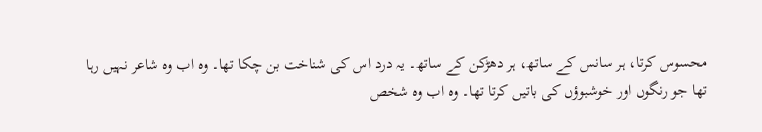محسوس کرتا، ہر سانس کے ساتھ، ہر دھڑکن کے ساتھ۔ یہ درد اس کی شناخت بن چکا تھا۔ وہ اب وہ شاعر نہیں رہا تھا جو رنگوں اور خوشبوؤں کی باتیں کرتا تھا۔ وہ اب وہ شخص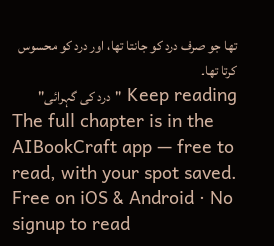تھا جو صرف درد کو جانتا تھا، اور درد کو محسوس کرتا تھا۔
Keep reading "درد کی گہرائی"
The full chapter is in the AIBookCraft app — free to read, with your spot saved.
Free on iOS & Android · No signup to read